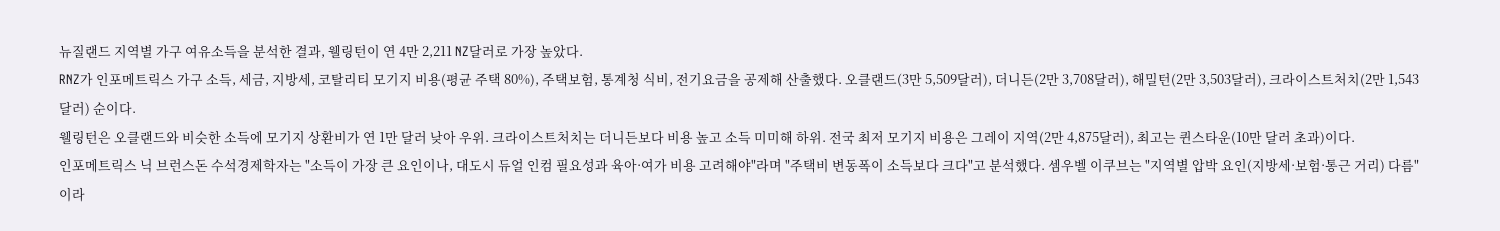뉴질랜드 지역별 가구 여유소득을 분석한 결과, 웰링턴이 연 4만 2,211 NZ달러로 가장 높았다.
RNZ가 인포메트릭스 가구 소득, 세금, 지방세, 코탈리티 모기지 비용(평균 주택 80%), 주택보험, 통계청 식비, 전기요금을 공제해 산출했다. 오클랜드(3만 5,509달러), 더니든(2만 3,708달러), 해밀턴(2만 3,503달러), 크라이스트처치(2만 1,543달러) 순이다.
웰링턴은 오클랜드와 비슷한 소득에 모기지 상환비가 연 1만 달러 낮아 우위. 크라이스트처치는 더니든보다 비용 높고 소득 미미해 하위. 전국 최저 모기지 비용은 그레이 지역(2만 4,875달러), 최고는 퀸스타운(10만 달러 초과)이다.
인포메트릭스 닉 브런스돈 수석경제학자는 "소득이 가장 큰 요인이나, 대도시 듀얼 인컴 필요성과 육아·여가 비용 고려해야"라며 "주택비 변동폭이 소득보다 크다"고 분석했다. 셈우벨 이쿠브는 "지역별 압박 요인(지방세·보험·통근 거리) 다름"이라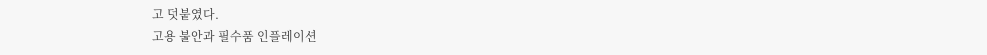고 덧붙였다.
고용 불안과 필수품 인플레이션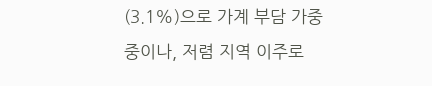(3.1%)으로 가계 부담 가중 중이나, 저렴 지역 이주로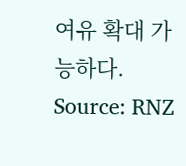여유 확대 가능하다.
Source: RNZ